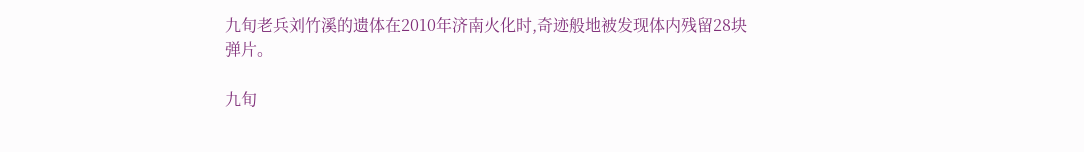九旬老兵刘竹溪的遗体在2010年济南火化时,奇迹般地被发现体内残留28块弹片。

九旬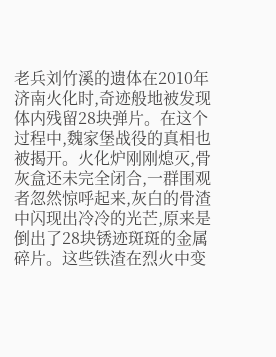老兵刘竹溪的遗体在2010年济南火化时,奇迹般地被发现体内残留28块弹片。在这个过程中,魏家堡战役的真相也被揭开。火化炉刚刚熄灭,骨灰盒还未完全闭合,一群围观者忽然惊呼起来,灰白的骨渣中闪现出冷冷的光芒,原来是倒出了28块锈迹斑斑的金属碎片。这些铁渣在烈火中变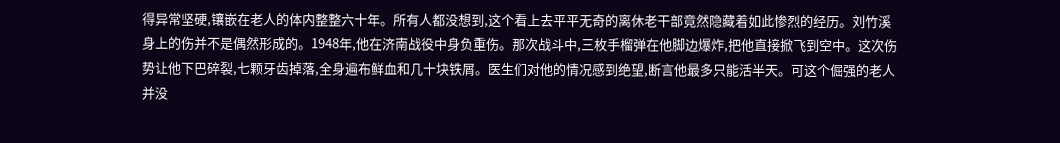得异常坚硬,镶嵌在老人的体内整整六十年。所有人都没想到,这个看上去平平无奇的离休老干部竟然隐藏着如此惨烈的经历。刘竹溪身上的伤并不是偶然形成的。1948年,他在济南战役中身负重伤。那次战斗中,三枚手榴弹在他脚边爆炸,把他直接掀飞到空中。这次伤势让他下巴碎裂,七颗牙齿掉落,全身遍布鲜血和几十块铁屑。医生们对他的情况感到绝望,断言他最多只能活半天。可这个倔强的老人并没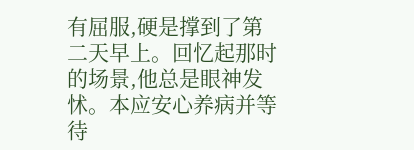有屈服,硬是撑到了第二天早上。回忆起那时的场景,他总是眼神发怵。本应安心养病并等待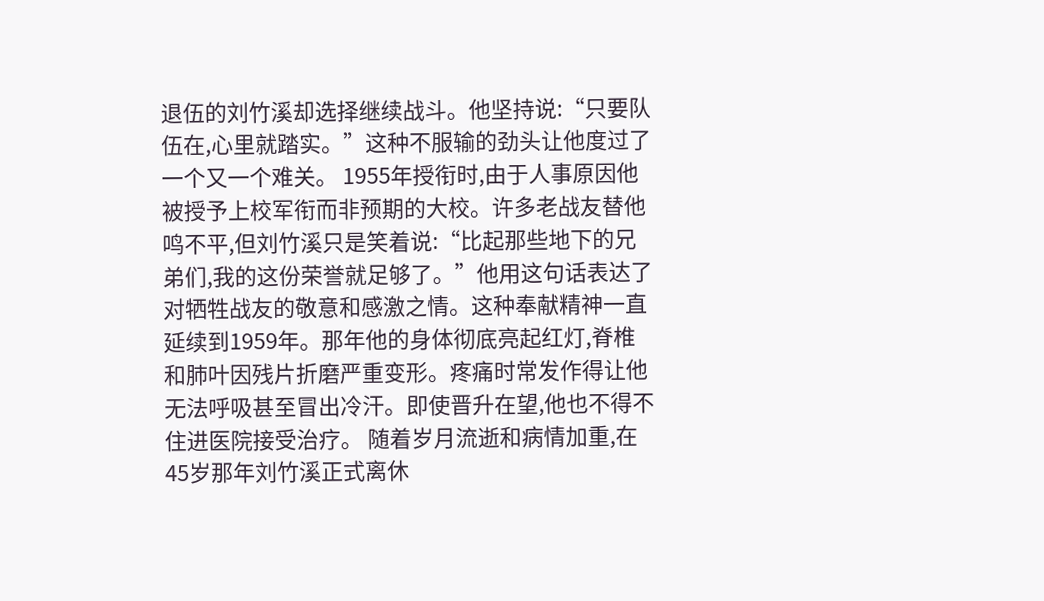退伍的刘竹溪却选择继续战斗。他坚持说:“只要队伍在,心里就踏实。”这种不服输的劲头让他度过了一个又一个难关。 1955年授衔时,由于人事原因他被授予上校军衔而非预期的大校。许多老战友替他鸣不平,但刘竹溪只是笑着说:“比起那些地下的兄弟们,我的这份荣誉就足够了。”他用这句话表达了对牺牲战友的敬意和感激之情。这种奉献精神一直延续到1959年。那年他的身体彻底亮起红灯,脊椎和肺叶因残片折磨严重变形。疼痛时常发作得让他无法呼吸甚至冒出冷汗。即使晋升在望,他也不得不住进医院接受治疗。 随着岁月流逝和病情加重,在45岁那年刘竹溪正式离休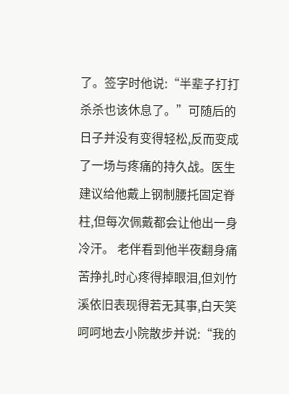了。签字时他说:“半辈子打打杀杀也该休息了。”可随后的日子并没有变得轻松,反而变成了一场与疼痛的持久战。医生建议给他戴上钢制腰托固定脊柱,但每次佩戴都会让他出一身冷汗。 老伴看到他半夜翻身痛苦挣扎时心疼得掉眼泪,但刘竹溪依旧表现得若无其事,白天笑呵呵地去小院散步并说:“我的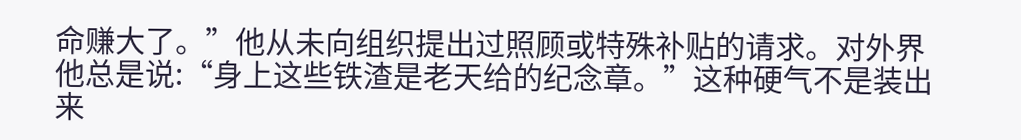命赚大了。”他从未向组织提出过照顾或特殊补贴的请求。对外界他总是说:“身上这些铁渣是老天给的纪念章。”这种硬气不是装出来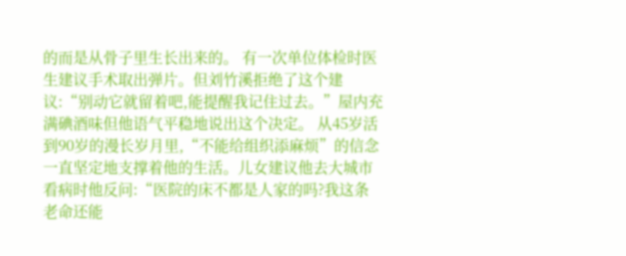的而是从骨子里生长出来的。 有一次单位体检时医生建议手术取出弹片。但刘竹溪拒绝了这个建议:“别动它就留着吧,能提醒我记住过去。”屋内充满碘酒味但他语气平稳地说出这个决定。 从45岁活到90岁的漫长岁月里,“不能给组织添麻烦”的信念一直坚定地支撑着他的生活。儿女建议他去大城市看病时他反问:“医院的床不都是人家的吗?我这条老命还能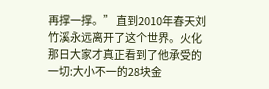再撑一撑。” 直到2010年春天刘竹溪永远离开了这个世界。火化那日大家才真正看到了他承受的一切:大小不一的28块金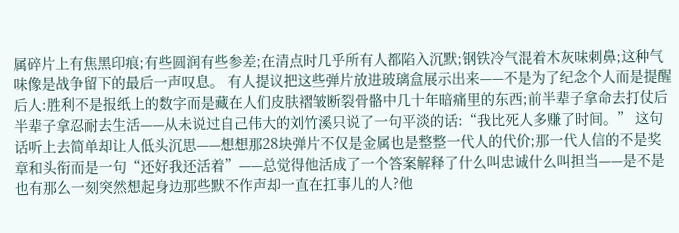属碎片上有焦黑印痕;有些圆润有些参差;在清点时几乎所有人都陷入沉默;钢铁冷气混着木灰味刺鼻;这种气味像是战争留下的最后一声叹息。 有人提议把这些弹片放进玻璃盒展示出来——不是为了纪念个人而是提醒后人:胜利不是报纸上的数字而是藏在人们皮肤褶皱断裂骨骼中几十年暗痛里的东西;前半辈子拿命去打仗后半辈子拿忍耐去生活——从未说过自己伟大的刘竹溪只说了一句平淡的话:“我比死人多赚了时间。” 这句话听上去简单却让人低头沉思——想想那28块弹片不仅是金属也是整整一代人的代价;那一代人信的不是奖章和头衔而是一句“还好我还活着”——总觉得他活成了一个答案解释了什么叫忠诚什么叫担当——是不是也有那么一刻突然想起身边那些默不作声却一直在扛事儿的人?他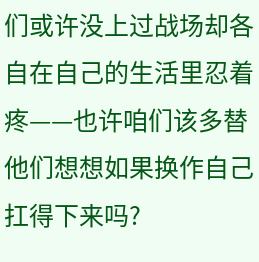们或许没上过战场却各自在自己的生活里忍着疼——也许咱们该多替他们想想如果换作自己扛得下来吗?